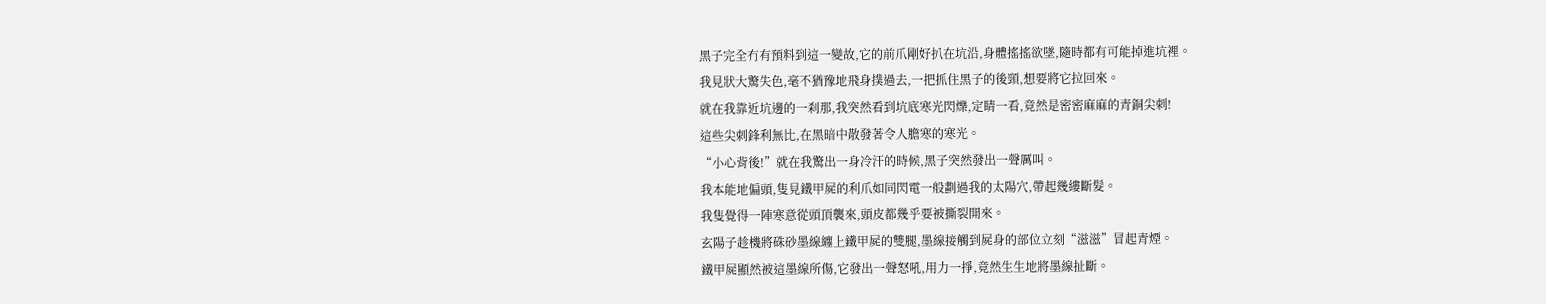黑子完全冇有預料到這一變故,它的前爪剛好扒在坑沿,身體搖搖欲墜,隨時都有可能掉進坑裡。
我見狀大驚失色,毫不猶豫地飛身撲過去,一把抓住黑子的後頸,想要將它拉回來。
就在我靠近坑邊的一刹那,我突然看到坑底寒光閃爍,定睛一看,竟然是密密麻麻的青銅尖刺!
這些尖刺鋒利無比,在黑暗中散發著令人膽寒的寒光。
“小心背後!”就在我驚出一身冷汗的時候,黑子突然發出一聲厲叫。
我本能地偏頭,隻見鐵甲屍的利爪如同閃電一般劃過我的太陽穴,帶起幾縷斷髮。
我隻覺得一陣寒意從頭頂襲來,頭皮都幾乎要被撕裂開來。
玄陽子趁機將硃砂墨線纏上鐵甲屍的雙腿,墨線接觸到屍身的部位立刻“滋滋”冒起青煙。
鐵甲屍顯然被這墨線所傷,它發出一聲怒吼,用力一掙,竟然生生地將墨線扯斷。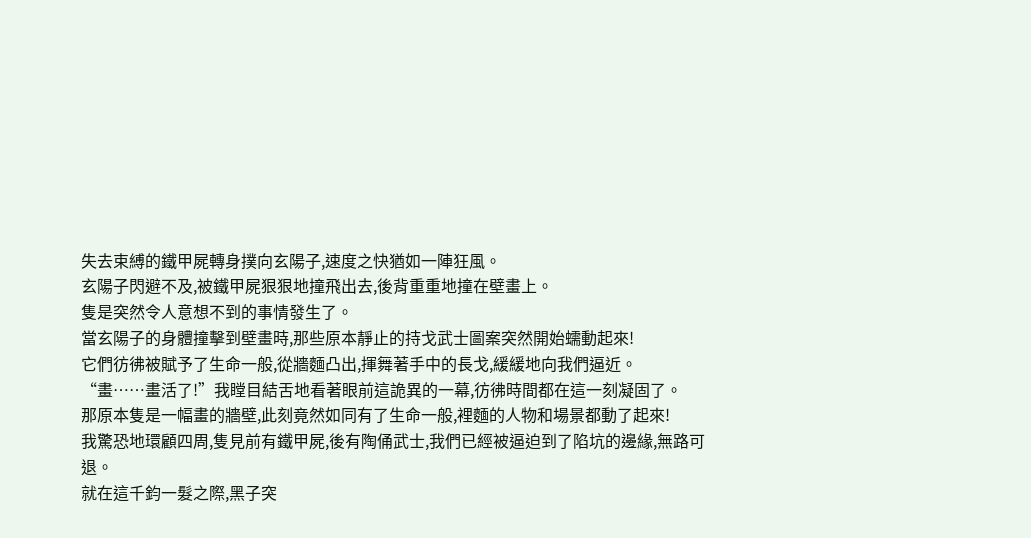失去束縛的鐵甲屍轉身撲向玄陽子,速度之快猶如一陣狂風。
玄陽子閃避不及,被鐵甲屍狠狠地撞飛出去,後背重重地撞在壁畫上。
隻是突然令人意想不到的事情發生了。
當玄陽子的身體撞擊到壁畫時,那些原本靜止的持戈武士圖案突然開始蠕動起來!
它們彷彿被賦予了生命一般,從牆麵凸出,揮舞著手中的長戈,緩緩地向我們逼近。
“畫……畫活了!”我瞠目結舌地看著眼前這詭異的一幕,彷彿時間都在這一刻凝固了。
那原本隻是一幅畫的牆壁,此刻竟然如同有了生命一般,裡麵的人物和場景都動了起來!
我驚恐地環顧四周,隻見前有鐵甲屍,後有陶俑武士,我們已經被逼迫到了陷坑的邊緣,無路可退。
就在這千鈞一髮之際,黑子突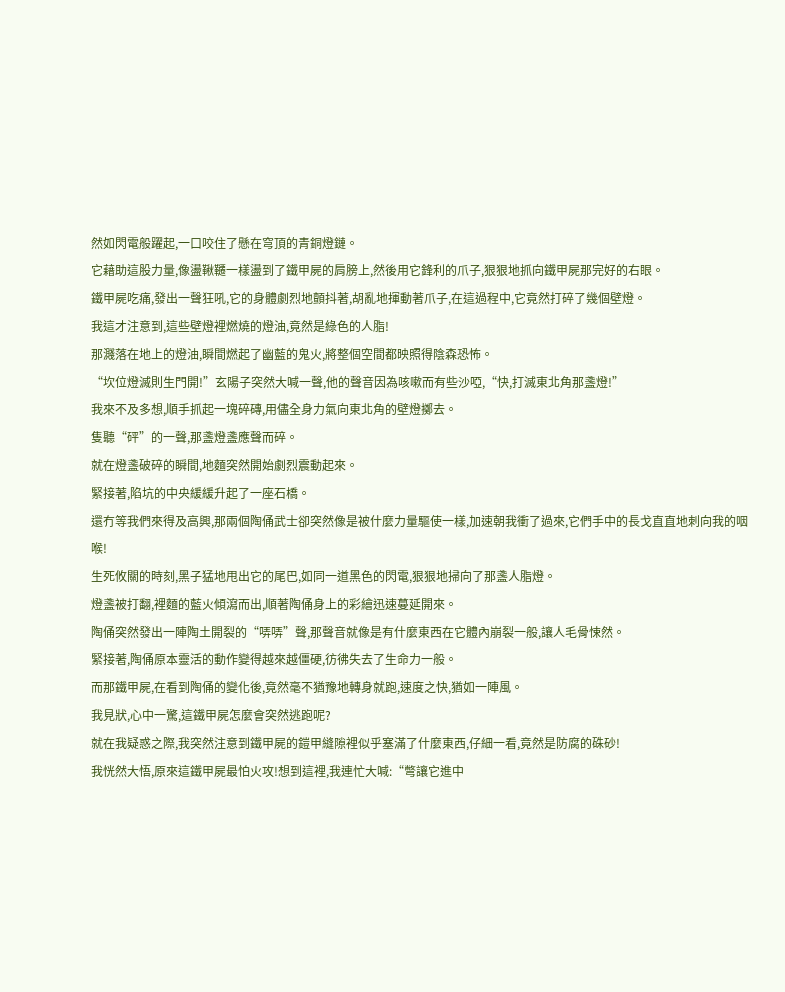然如閃電般躍起,一口咬住了懸在穹頂的青銅燈鏈。
它藉助這股力量,像盪鞦韆一樣盪到了鐵甲屍的肩膀上,然後用它鋒利的爪子,狠狠地抓向鐵甲屍那完好的右眼。
鐵甲屍吃痛,發出一聲狂吼,它的身體劇烈地顫抖著,胡亂地揮動著爪子,在這過程中,它竟然打碎了幾個壁燈。
我這才注意到,這些壁燈裡燃燒的燈油,竟然是綠色的人脂!
那濺落在地上的燈油,瞬間燃起了幽藍的鬼火,將整個空間都映照得陰森恐怖。
“坎位燈滅則生門開!”玄陽子突然大喊一聲,他的聲音因為咳嗽而有些沙啞,“快,打滅東北角那盞燈!”
我來不及多想,順手抓起一塊碎磚,用儘全身力氣向東北角的壁燈擲去。
隻聽“砰”的一聲,那盞燈盞應聲而碎。
就在燈盞破碎的瞬間,地麵突然開始劇烈震動起來。
緊接著,陷坑的中央緩緩升起了一座石橋。
還冇等我們來得及高興,那兩個陶俑武士卻突然像是被什麼力量驅使一樣,加速朝我衝了過來,它們手中的長戈直直地刺向我的咽喉!
生死攸關的時刻,黑子猛地甩出它的尾巴,如同一道黑色的閃電,狠狠地掃向了那盞人脂燈。
燈盞被打翻,裡麵的藍火傾瀉而出,順著陶俑身上的彩繪迅速蔓延開來。
陶俑突然發出一陣陶土開裂的“哢哢”聲,那聲音就像是有什麼東西在它體內崩裂一般,讓人毛骨悚然。
緊接著,陶俑原本靈活的動作變得越來越僵硬,彷彿失去了生命力一般。
而那鐵甲屍,在看到陶俑的變化後,竟然毫不猶豫地轉身就跑,速度之快,猶如一陣風。
我見狀,心中一驚,這鐵甲屍怎麼會突然逃跑呢?
就在我疑惑之際,我突然注意到鐵甲屍的鎧甲縫隙裡似乎塞滿了什麼東西,仔細一看,竟然是防腐的硃砂!
我恍然大悟,原來這鐵甲屍最怕火攻!想到這裡,我連忙大喊:“彆讓它進中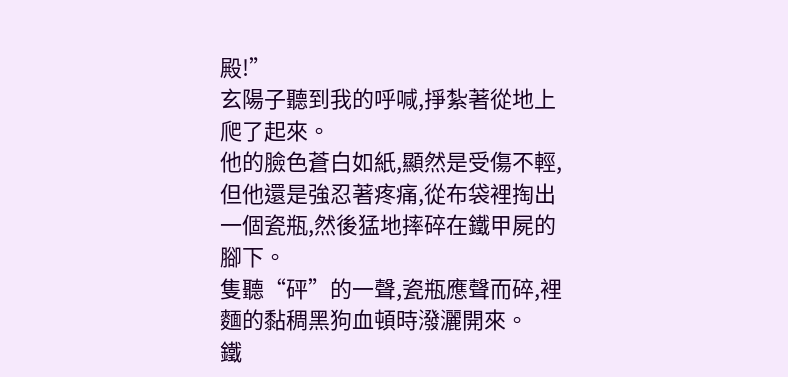殿!”
玄陽子聽到我的呼喊,掙紮著從地上爬了起來。
他的臉色蒼白如紙,顯然是受傷不輕,但他還是強忍著疼痛,從布袋裡掏出一個瓷瓶,然後猛地摔碎在鐵甲屍的腳下。
隻聽“砰”的一聲,瓷瓶應聲而碎,裡麵的黏稠黑狗血頓時潑灑開來。
鐵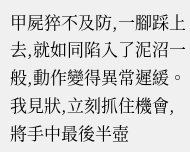甲屍猝不及防,一腳踩上去,就如同陷入了泥沼一般,動作變得異常遲緩。
我見狀,立刻抓住機會,將手中最後半壺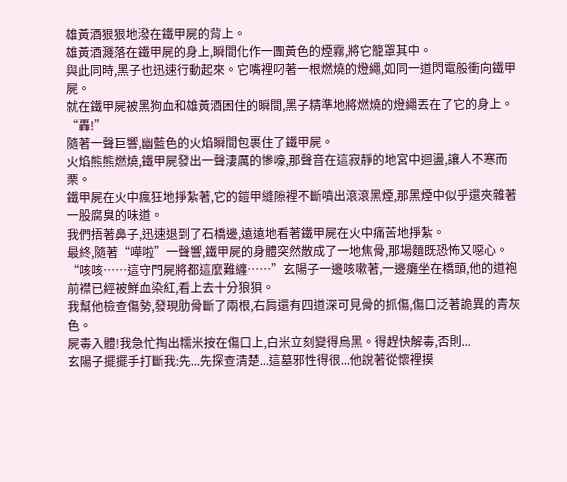雄黃酒狠狠地潑在鐵甲屍的背上。
雄黃酒濺落在鐵甲屍的身上,瞬間化作一團黃色的煙霧,將它籠罩其中。
與此同時,黑子也迅速行動起來。它嘴裡叼著一根燃燒的燈繩,如同一道閃電般衝向鐵甲屍。
就在鐵甲屍被黑狗血和雄黃酒困住的瞬間,黑子精準地將燃燒的燈繩丟在了它的身上。
“轟!”
隨著一聲巨響,幽藍色的火焰瞬間包裹住了鐵甲屍。
火焰熊熊燃燒,鐵甲屍發出一聲淒厲的慘嚎,那聲音在這寂靜的地宮中迴盪,讓人不寒而栗。
鐵甲屍在火中瘋狂地掙紮著,它的鎧甲縫隙裡不斷噴出滾滾黑煙,那黑煙中似乎還夾雜著一股腐臭的味道。
我們捂著鼻子,迅速退到了石橋邊,遠遠地看著鐵甲屍在火中痛苦地掙紮。
最終,隨著“嘩啦”一聲響,鐵甲屍的身體突然散成了一地焦骨,那場麵既恐怖又噁心。
“咳咳……這守門屍將都這麼難纏……”玄陽子一邊咳嗽著,一邊癱坐在橋頭,他的道袍前襟已經被鮮血染紅,看上去十分狼狽。
我幫他檢查傷勢,發現肋骨斷了兩根,右肩還有四道深可見骨的抓傷,傷口泛著詭異的青灰色。
屍毒入體!我急忙掏出糯米按在傷口上,白米立刻變得烏黑。得趕快解毒,否則...
玄陽子擺擺手打斷我:先...先探查清楚...這墓邪性得很...他說著從懷裡摸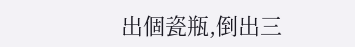出個瓷瓶,倒出三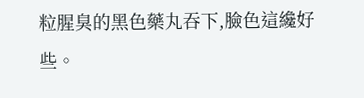粒腥臭的黑色藥丸吞下,臉色這纔好些。